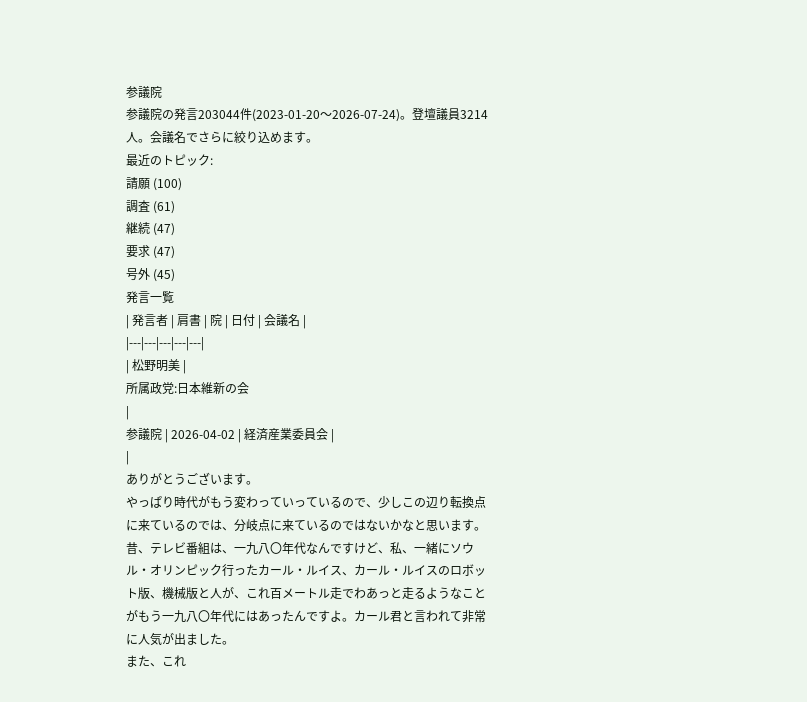参議院
参議院の発言203044件(2023-01-20〜2026-07-24)。登壇議員3214人。会議名でさらに絞り込めます。
最近のトピック:
請願 (100)
調査 (61)
継続 (47)
要求 (47)
号外 (45)
発言一覧
| 発言者 | 肩書 | 院 | 日付 | 会議名 |
|---|---|---|---|---|
| 松野明美 |
所属政党:日本維新の会
|
参議院 | 2026-04-02 | 経済産業委員会 |
|
ありがとうございます。
やっぱり時代がもう変わっていっているので、少しこの辺り転換点に来ているのでは、分岐点に来ているのではないかなと思います。
昔、テレビ番組は、一九八〇年代なんですけど、私、一緒にソウル・オリンピック行ったカール・ルイス、カール・ルイスのロボット版、機械版と人が、これ百メートル走でわあっと走るようなことがもう一九八〇年代にはあったんですよ。カール君と言われて非常に人気が出ました。
また、これ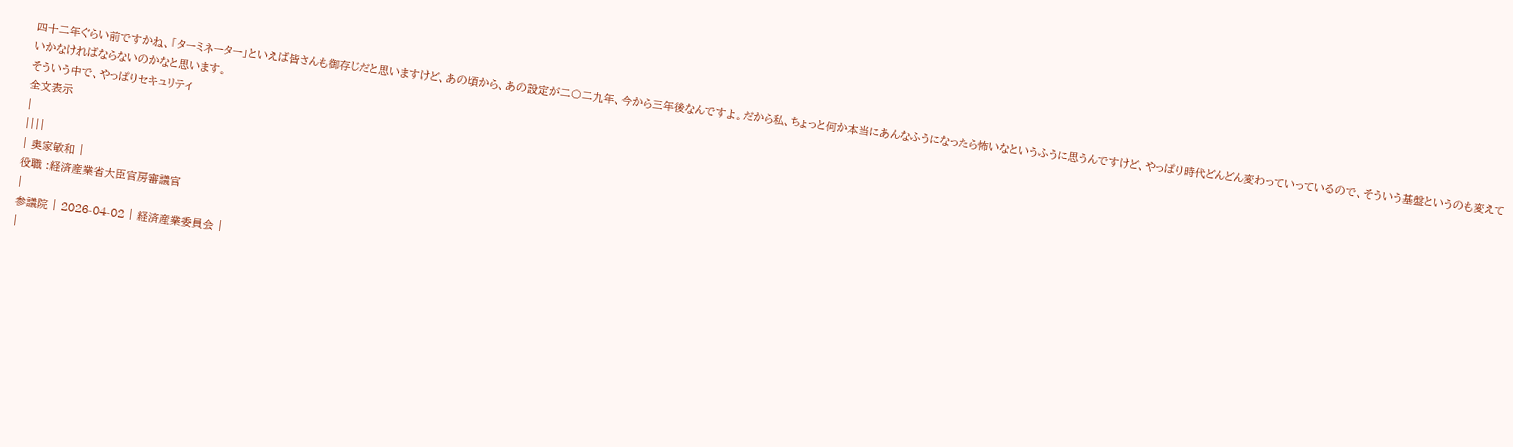四十二年ぐらい前ですかね、「ターミネーター」といえば皆さんも御存じだと思いますけど、あの頃から、あの設定が二〇二九年、今から三年後なんですよ。だから私、ちょっと何か本当にあんなふうになったら怖いなというふうに思うんですけど、やっぱり時代どんどん変わっていっているので、そういう基盤というのも変えていかなければならないのかなと思います。
そういう中で、やっぱりセキュリティ
全文表示
|
||||
| 奥家敏和 |
役職 :経済産業省大臣官房審議官
|
参議院 | 2026-04-02 | 経済産業委員会 |
|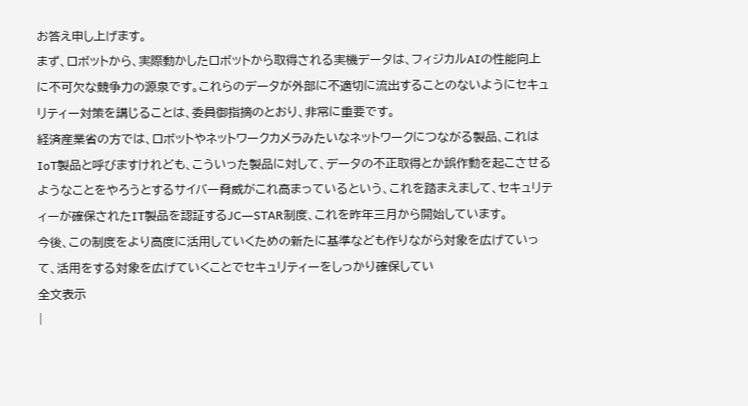お答え申し上げます。
まず、ロボットから、実際動かしたロボットから取得される実機データは、フィジカルAIの性能向上に不可欠な競争力の源泉です。これらのデータが外部に不適切に流出することのないようにセキュリティー対策を講じることは、委員御指摘のとおり、非常に重要です。
経済産業省の方では、ロボットやネットワークカメラみたいなネットワークにつながる製品、これはIoT製品と呼びますけれども、こういった製品に対して、データの不正取得とか誤作動を起こさせるようなことをやろうとするサイバー脅威がこれ高まっているという、これを踏まえまして、セキュリティーが確保されたIT製品を認証するJC―STAR制度、これを昨年三月から開始しています。
今後、この制度をより高度に活用していくための新たに基準なども作りながら対象を広げていって、活用をする対象を広げていくことでセキュリティーをしっかり確保してい
全文表示
|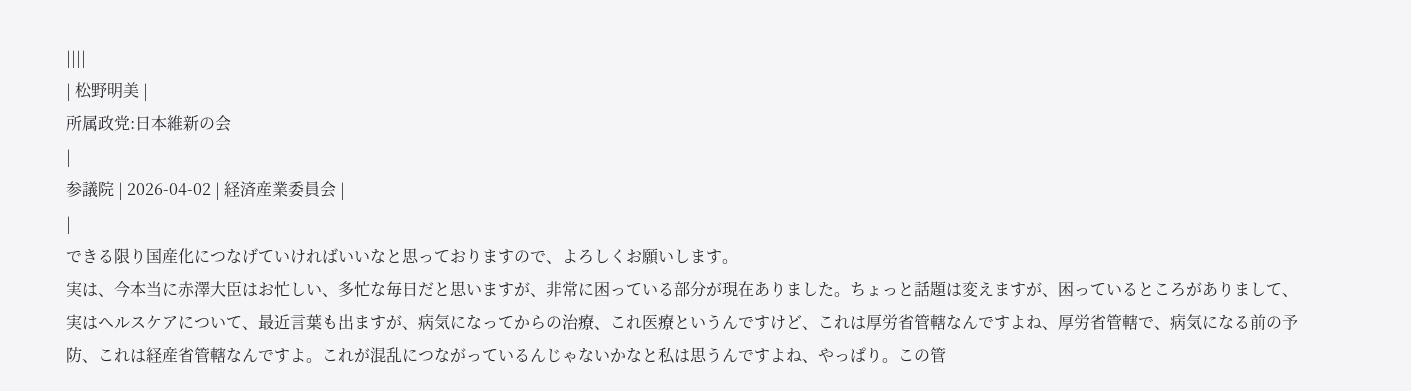||||
| 松野明美 |
所属政党:日本維新の会
|
参議院 | 2026-04-02 | 経済産業委員会 |
|
できる限り国産化につなげていければいいなと思っておりますので、よろしくお願いします。
実は、今本当に赤澤大臣はお忙しい、多忙な毎日だと思いますが、非常に困っている部分が現在ありました。ちょっと話題は変えますが、困っているところがありまして、実はヘルスケアについて、最近言葉も出ますが、病気になってからの治療、これ医療というんですけど、これは厚労省管轄なんですよね、厚労省管轄で、病気になる前の予防、これは経産省管轄なんですよ。これが混乱につながっているんじゃないかなと私は思うんですよね、やっぱり。この管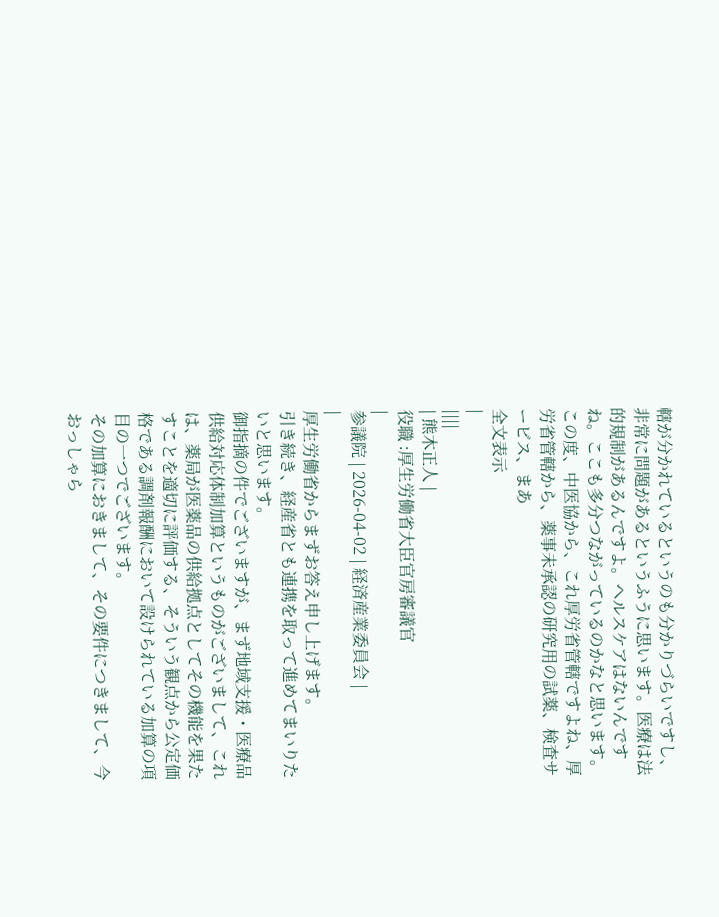轄が分かれているというのも分かりづらいですし、非常に問題があるというふうに思います。医療は法的規制があるんですよ。ヘルスケアはないんですね。ここも多分つながっているのかなと思います。
この度、中医協から、これ厚労省管轄ですよね、厚労省管轄から、薬事未承認の研究用の試薬、検査サービス、まあ
全文表示
|
||||
| 熊木正人 |
役職 :厚生労働省大臣官房審議官
|
参議院 | 2026-04-02 | 経済産業委員会 |
|
厚生労働省からまずお答え申し上げます。
引き続き、経産省とも連携を取って進めてまいりたいと思います。
御指摘の件でございますが、まず地域支援・医療品供給対応体制加算というものがございまして、これは、薬局が医薬品の供給拠点としてその機能を果たすことを適切に評価する、そういう観点から公定価格である調剤報酬において設けられている加算の項目の一つでございます。
その加算におきまして、その要件につきまして、今おっしゃら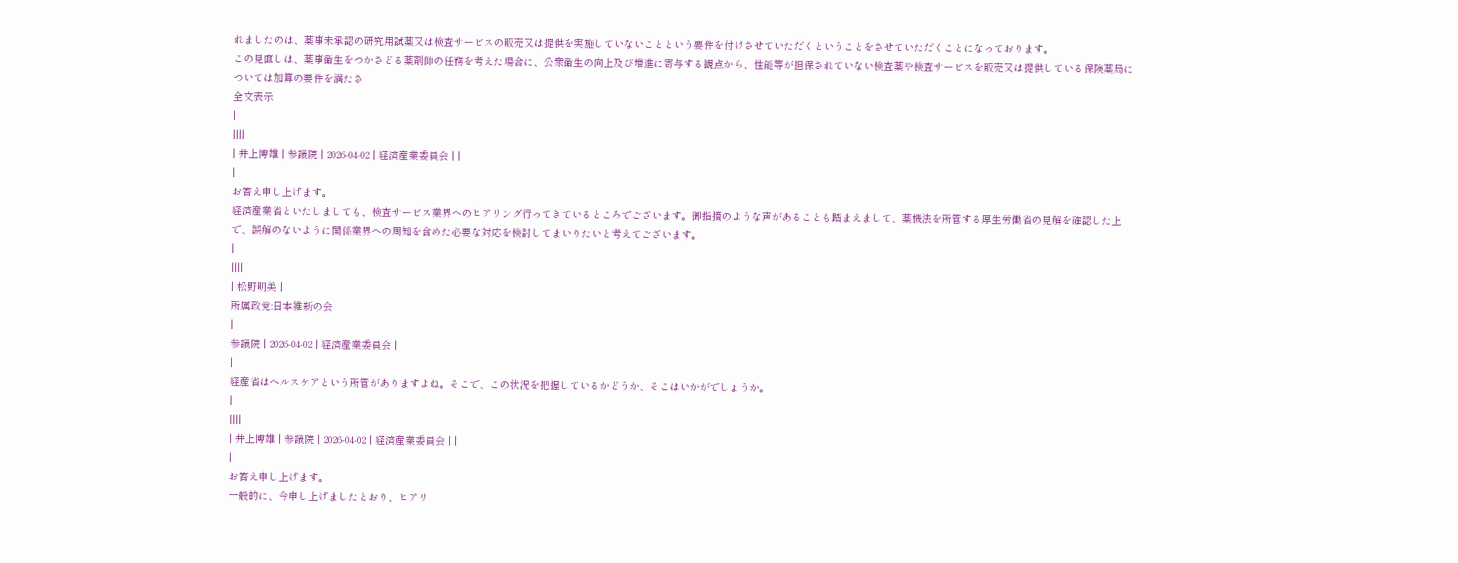れましたのは、薬事未承認の研究用試薬又は検査サービスの販売又は提供を実施していないことという要件を付けさせていただくということをさせていただくことになっております。
この見直しは、薬事衛生をつかさどる薬剤師の任務を考えた場合に、公衆衛生の向上及び増進に寄与する観点から、性能等が担保されていない検査薬や検査サービスを販売又は提供している保険薬局については加算の要件を満たさ
全文表示
|
||||
| 井上博雄 | 参議院 | 2026-04-02 | 経済産業委員会 | |
|
お答え申し上げます。
経済産業省といたしましても、検査サービス業界へのヒアリング行ってきているところでございます。御指摘のような声があることも踏まえまして、薬機法を所管する厚生労働省の見解を確認した上で、誤解のないように関係業界への周知を含めた必要な対応を検討してまいりたいと考えてございます。
|
||||
| 松野明美 |
所属政党:日本維新の会
|
参議院 | 2026-04-02 | 経済産業委員会 |
|
経産省はヘルスケアという所管がありますよね。そこで、この状況を把握しているかどうか、そこはいかがでしょうか。
|
||||
| 井上博雄 | 参議院 | 2026-04-02 | 経済産業委員会 | |
|
お答え申し上げます。
一般的に、今申し上げましたとおり、ヒアリ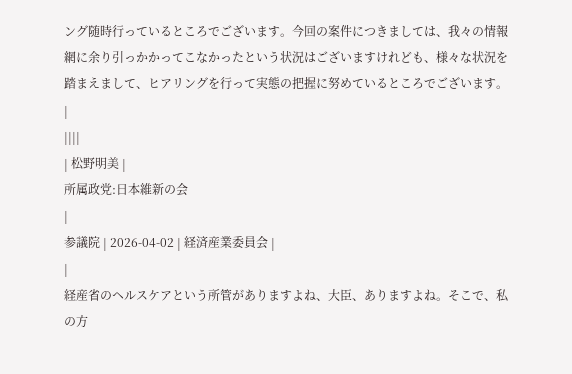ング随時行っているところでございます。今回の案件につきましては、我々の情報網に余り引っかかってこなかったという状況はございますけれども、様々な状況を踏まえまして、ヒアリングを行って実態の把握に努めているところでございます。
|
||||
| 松野明美 |
所属政党:日本維新の会
|
参議院 | 2026-04-02 | 経済産業委員会 |
|
経産省のヘルスケアという所管がありますよね、大臣、ありますよね。そこで、私の方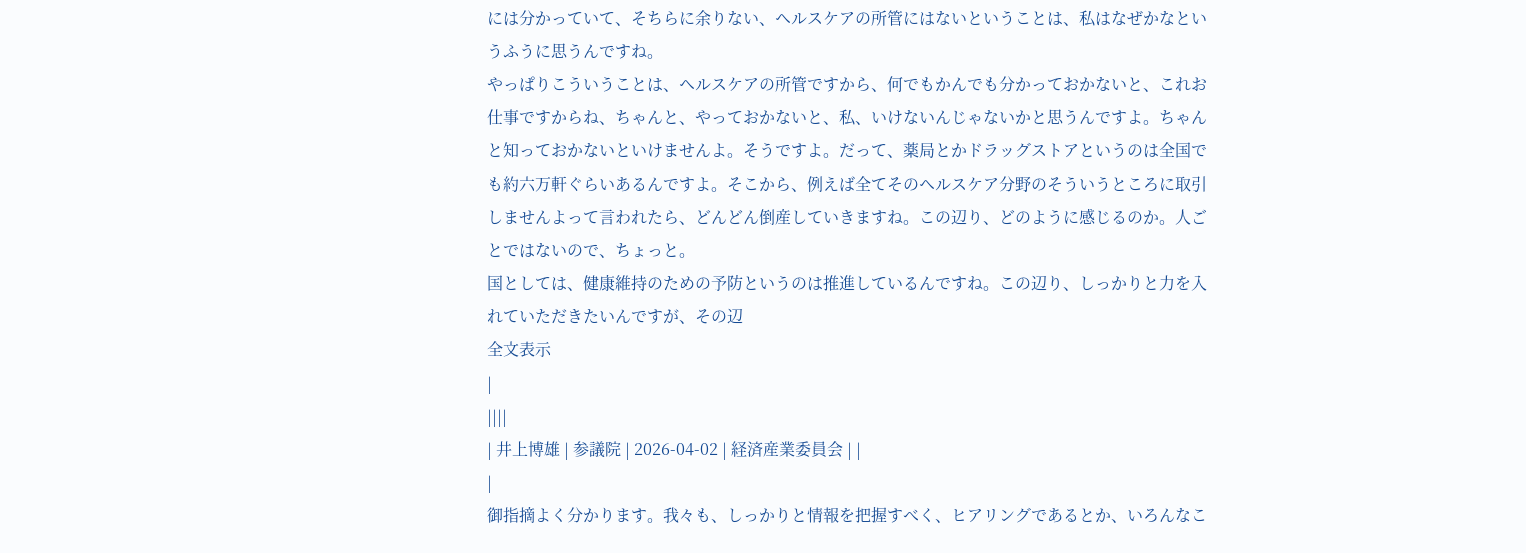には分かっていて、そちらに余りない、ヘルスケアの所管にはないということは、私はなぜかなというふうに思うんですね。
やっぱりこういうことは、ヘルスケアの所管ですから、何でもかんでも分かっておかないと、これお仕事ですからね、ちゃんと、やっておかないと、私、いけないんじゃないかと思うんですよ。ちゃんと知っておかないといけませんよ。そうですよ。だって、薬局とかドラッグストアというのは全国でも約六万軒ぐらいあるんですよ。そこから、例えば全てそのヘルスケア分野のそういうところに取引しませんよって言われたら、どんどん倒産していきますね。この辺り、どのように感じるのか。人ごとではないので、ちょっと。
国としては、健康維持のための予防というのは推進しているんですね。この辺り、しっかりと力を入れていただきたいんですが、その辺
全文表示
|
||||
| 井上博雄 | 参議院 | 2026-04-02 | 経済産業委員会 | |
|
御指摘よく分かります。我々も、しっかりと情報を把握すべく、ヒアリングであるとか、いろんなこ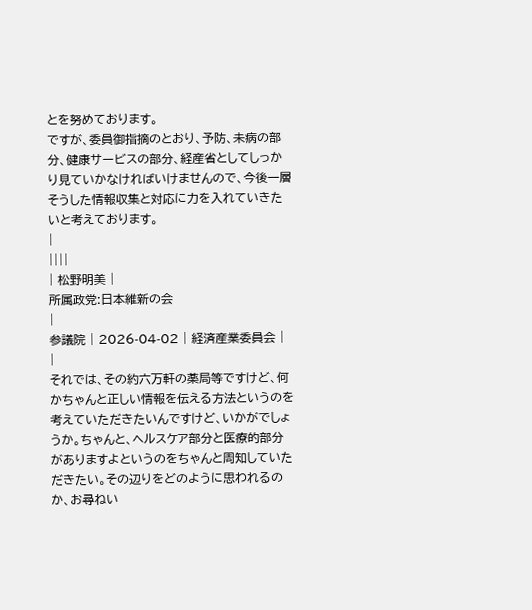とを努めております。
ですが、委員御指摘のとおり、予防、未病の部分、健康サービスの部分、経産省としてしっかり見ていかなければいけませんので、今後一層そうした情報収集と対応に力を入れていきたいと考えております。
|
||||
| 松野明美 |
所属政党:日本維新の会
|
参議院 | 2026-04-02 | 経済産業委員会 |
|
それでは、その約六万軒の薬局等ですけど、何かちゃんと正しい情報を伝える方法というのを考えていただきたいんですけど、いかがでしょうか。ちゃんと、ヘルスケア部分と医療的部分がありますよというのをちゃんと周知していただきたい。その辺りをどのように思われるのか、お尋ねい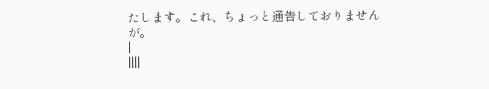たします。これ、ちょっと通告しておりませんが。
|
||||